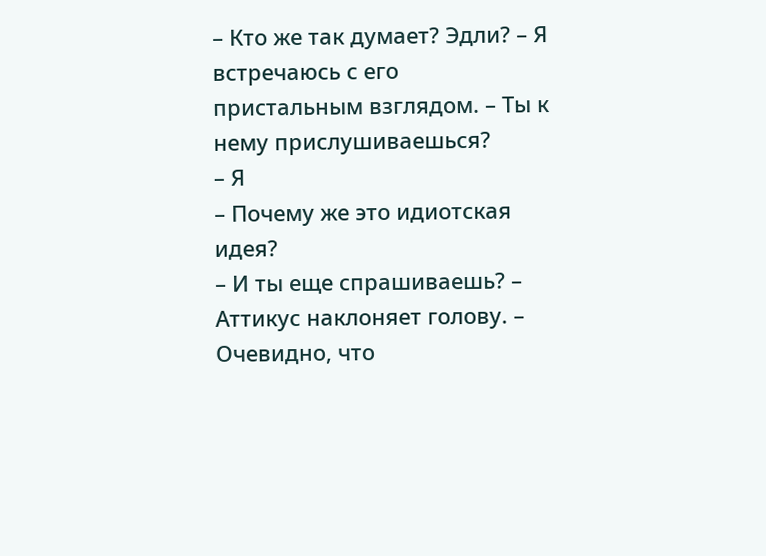– Кто же так думает? Эдли? – Я встречаюсь с его пристальным взглядом. – Ты к нему прислушиваешься?
– Я
– Почему же это идиотская идея?
– И ты еще спрашиваешь? – Аттикус наклоняет голову. – Очевидно, что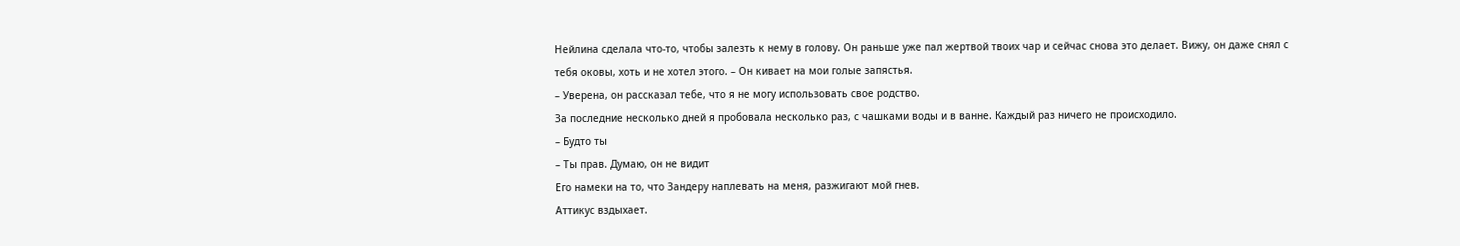Нейлина сделала что-то, чтобы залезть к нему в голову. Он раньше уже пал жертвой твоих чар и сейчас снова это делает. Вижу, он даже снял с тебя оковы, хоть и не хотел этого. – Он кивает на мои голые запястья.
– Уверена, он рассказал тебе, что я не могу использовать свое родство.
За последние несколько дней я пробовала несколько раз, с чашками воды и в ванне. Каждый раз ничего не происходило.
– Будто ты
– Ты прав. Думаю, он не видит
Его намеки на то, что Зандеру наплевать на меня, разжигают мой гнев.
Аттикус вздыхает.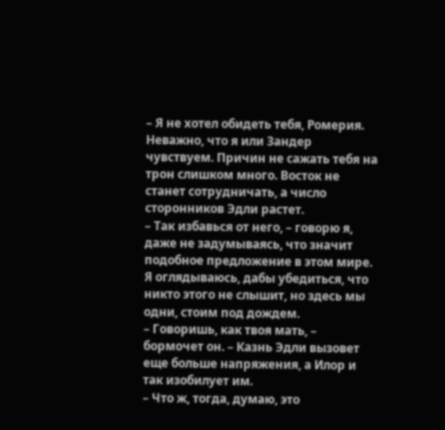– Я не хотел обидеть тебя, Ромерия. Неважно, что я или Зандер чувствуем. Причин не сажать тебя на трон слишком много. Восток не станет сотрудничать, а число сторонников Эдли растет.
– Так избавься от него, – говорю я, даже не задумываясь, что значит подобное предложение в этом мире.
Я оглядываюсь, дабы убедиться, что никто этого не слышит, но здесь мы одни, стоим под дождем.
– Говоришь, как твоя мать, – бормочет он. – Казнь Эдли вызовет еще больше напряжения, а Илор и так изобилует им.
– Что ж, тогда, думаю, это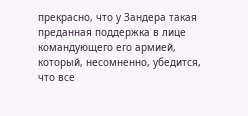прекрасно, что у Зандера такая преданная поддержка в лице командующего его армией, который, несомненно, убедится, что все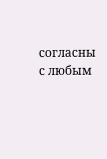согласны с любым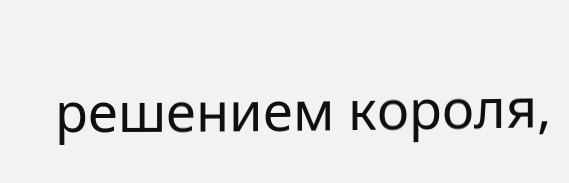решением короля,